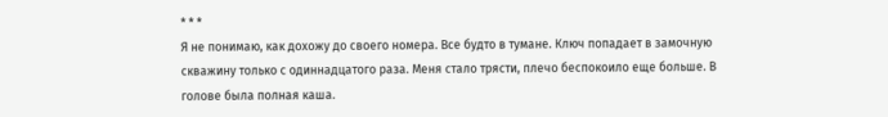* * *
Я не понимаю, как дохожу до своего номера. Все будто в тумане. Ключ попадает в замочную скважину только с одиннадцатого раза. Меня стало трясти, плечо беспокоило еще больше. В голове была полная каша.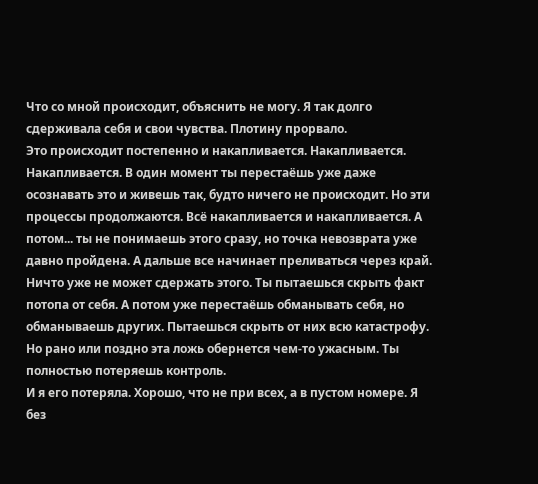Что со мной происходит, объяснить не могу. Я так долго сдерживала себя и свои чувства. Плотину прорвало.
Это происходит постепенно и накапливается. Накапливается. Накапливается. В один момент ты перестаёшь уже даже осознавать это и живешь так, будто ничего не происходит. Но эти процессы продолжаются. Всё накапливается и накапливается. А потом... ты не понимаешь этого сразу, но точка невозврата уже давно пройдена. А дальше все начинает преливаться через край. Ничто уже не может сдержать этого. Ты пытаешься скрыть факт потопа от себя. А потом уже перестаёшь обманывать себя, но обманываешь других. Пытаешься скрыть от них всю катастрофу. Но рано или поздно эта ложь обернется чем-то ужасным. Ты полностью потеряешь контроль.
И я его потеряла. Хорошо, что не при всех, а в пустом номере. Я без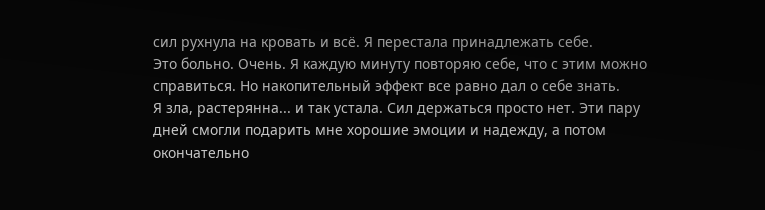сил рухнула на кровать и всё. Я перестала принадлежать себе.
Это больно. Очень. Я каждую минуту повторяю себе, что с этим можно справиться. Но накопительный эффект все равно дал о себе знать.
Я зла, растерянна... и так устала. Сил держаться просто нет. Эти пару дней смогли подарить мне хорошие эмоции и надежду, а потом окончательно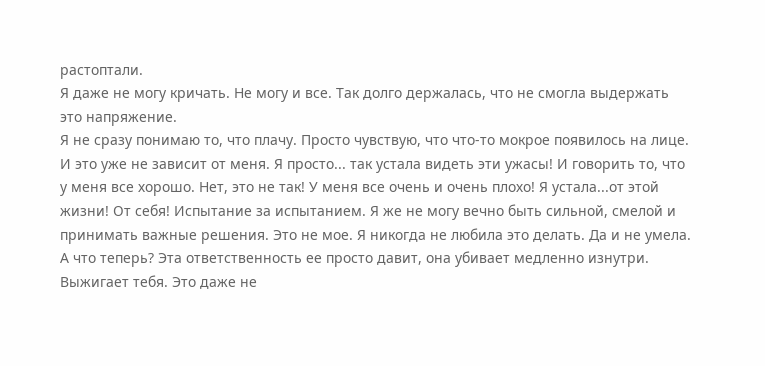растоптали.
Я даже не могу кричать. Не могу и все. Так долго держалась, что не смогла выдержать это напряжение.
Я не сразу понимаю то, что плачу. Просто чувствую, что что-то мокрое появилось на лице. И это уже не зависит от меня. Я просто... так устала видеть эти ужасы! И говорить то, что у меня все хорошо. Нет, это не так! У меня все очень и очень плохо! Я устала...от этой жизни! От себя! Испытание за испытанием. Я же не могу вечно быть сильной, смелой и принимать важные решения. Это не мое. Я никогда не любила это делать. Да и не умела. А что теперь? Эта ответственность ее просто давит, она убивает медленно изнутри. Выжигает тебя. Это даже не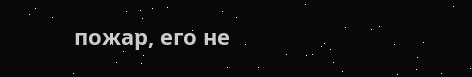пожар, его не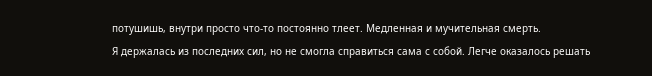потушишь, внутри просто что-то постоянно тлеет. Медленная и мучительная смерть.
Я держалась из последних сил, но не смогла справиться сама с собой. Легче оказалось решать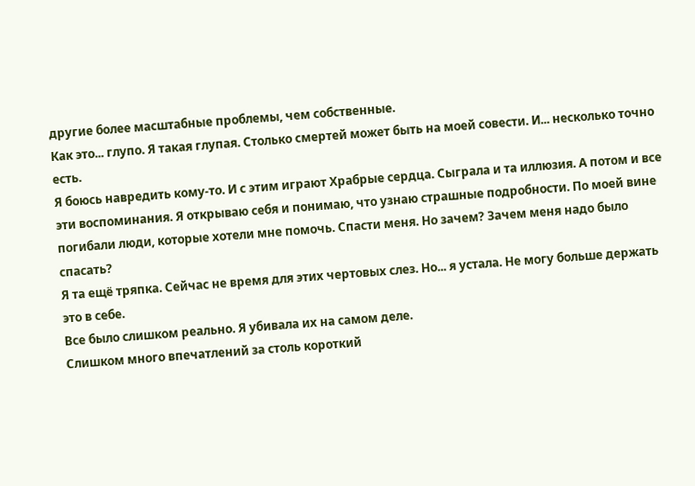другие более масштабные проблемы, чем собственные.
Как это... глупо. Я такая глупая. Столько смертей может быть на моей совести. И... несколько точно есть.
Я боюсь навредить кому-то. И с этим играют Храбрые сердца. Сыграла и та иллюзия. А потом и все эти воспоминания. Я открываю себя и понимаю, что узнаю страшные подробности. По моей вине погибали люди, которые хотели мне помочь. Спасти меня. Но зачем? Зачем меня надо было спасать?
Я та ещё тряпка. Сейчас не время для этих чертовых слез. Но... я устала. Не могу больше держать это в себе.
Все было слишком реально. Я убивала их на самом деле.
Слишком много впечатлений за столь короткий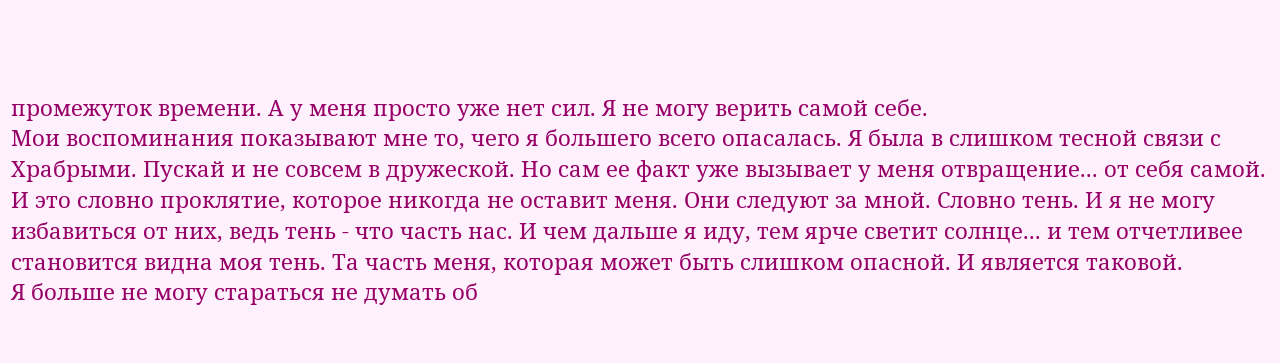промежуток времени. А у меня просто уже нет сил. Я не могу верить самой себе.
Мои воспоминания показывают мне то, чего я большего всего опасалась. Я была в слишком тесной связи с Храбрыми. Пускай и не совсем в дружеской. Но сам ее факт уже вызывает у меня отвращение... от себя самой. И это словно проклятие, которое никогда не оставит меня. Они следуют за мной. Словно тень. И я не могу избавиться от них, ведь тень - что часть нас. И чем дальше я иду, тем ярче светит солнце... и тем отчетливее становится видна моя тень. Та часть меня, которая может быть слишком опасной. И является таковой.
Я больше не могу стараться не думать об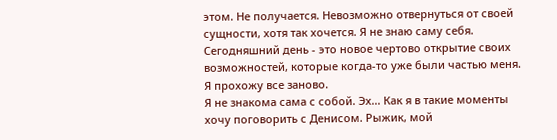этом. Не получается. Невозможно отвернуться от своей сущности, хотя так хочется. Я не знаю саму себя. Сегодняшний день - это новое чертово открытие своих возможностей, которые когда-то уже были частью меня. Я прохожу все заново.
Я не знакома сама с собой. Эх... Как я в такие моменты хочу поговорить с Денисом. Рыжик, мой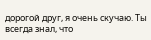дорогой друг, я очень скучаю. Ты всегда знал, что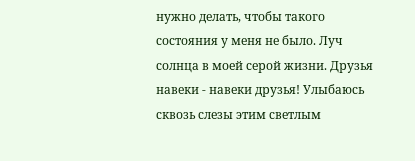нужно делать, чтобы такого состояния у меня не было. Луч солнца в моей серой жизни. Друзья навеки - навеки друзья! Улыбаюсь сквозь слезы этим светлым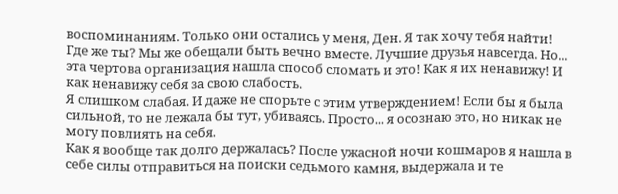воспоминаниям. Только они остались у меня, Ден. Я так хочу тебя найти! Где же ты? Мы же обещали быть вечно вместе. Лучшие друзья навсегда. Но... эта чертова организация нашла способ сломать и это! Как я их ненавижу! И как ненавижу себя за свою слабость.
Я слишком слабая. И даже не спорьте с этим утверждением! Если бы я была сильной, то не лежала бы тут, убиваясь. Просто... я осознаю это, но никак не могу повлиять на себя.
Как я вообще так долго держалась? После ужасной ночи кошмаров я нашла в себе силы отправиться на поиски седьмого камня, выдержала и те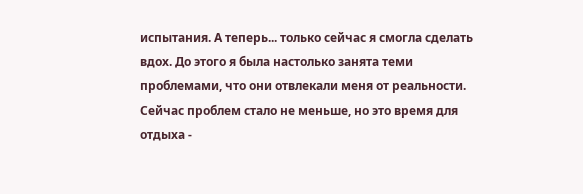испытания. А теперь... только сейчас я смогла сделать вдох. До этого я была настолько занята теми проблемами, что они отвлекали меня от реальности. Сейчас проблем стало не меньше, но это время для отдыха -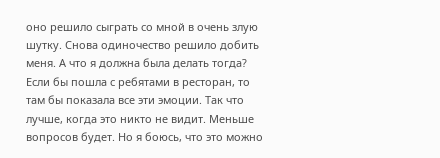оно решило сыграть со мной в очень злую шутку. Снова одиночество решило добить меня. А что я должна была делать тогда? Если бы пошла с ребятами в ресторан, то там бы показала все эти эмоции. Так что лучше, когда это никто не видит. Меньше вопросов будет. Но я боюсь, что это можно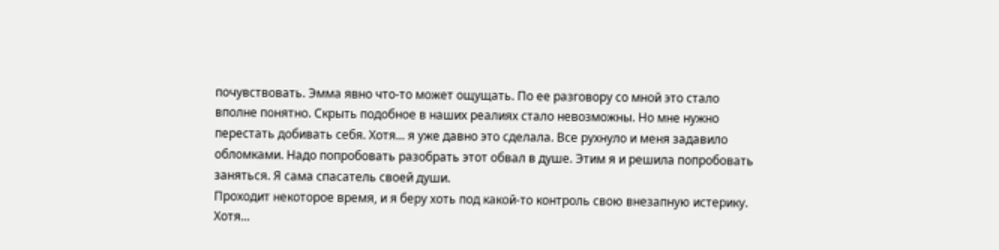почувствовать. Эмма явно что-то может ощущать. По ее разговору со мной это стало вполне понятно. Скрыть подобное в наших реалиях стало невозможны. Но мне нужно перестать добивать себя. Хотя... я уже давно это сделала. Все рухнуло и меня задавило обломками. Надо попробовать разобрать этот обвал в душе. Этим я и решила попробовать заняться. Я сама спасатель своей души.
Проходит некоторое время, и я беру хоть под какой-то контроль свою внезапную истерику. Хотя...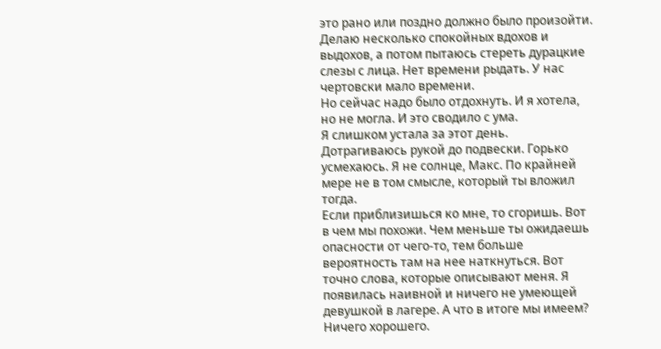это рано или поздно должно было произойти. Делаю несколько спокойных вдохов и выдохов, а потом пытаюсь стереть дурацкие слезы с лица. Нет времени рыдать. У нас чертовски мало времени.
Но сейчас надо было отдохнуть. И я хотела, но не могла. И это сводило с ума.
Я слишком устала за этот день.
Дотрагиваюсь рукой до подвески. Горько усмехаюсь. Я не солнце, Макс. По крайней мере не в том смысле, который ты вложил тогда.
Если приблизишься ко мне, то сгоришь. Вот в чем мы похожи. Чем меньше ты ожидаешь опасности от чего-то, тем больше вероятность там на нее наткнуться. Вот точно слова, которые описывают меня. Я появилась наивной и ничего не умеющей девушкой в лагере. А что в итоге мы имеем? Ничего хорошего.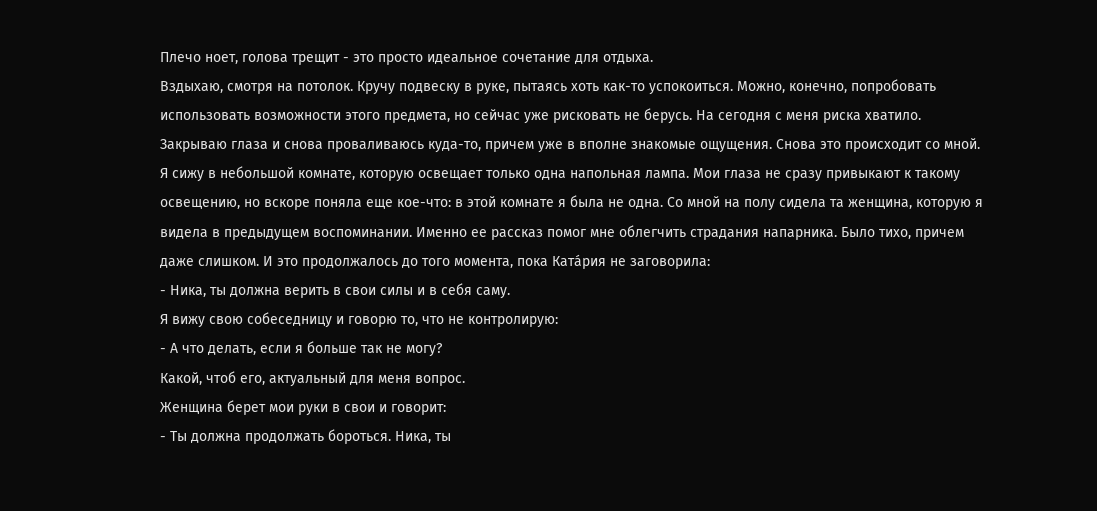Плечо ноет, голова трещит - это просто идеальное сочетание для отдыха.
Вздыхаю, смотря на потолок. Кручу подвеску в руке, пытаясь хоть как-то успокоиться. Можно, конечно, попробовать использовать возможности этого предмета, но сейчас уже рисковать не берусь. На сегодня с меня риска хватило.
Закрываю глаза и снова проваливаюсь куда-то, причем уже в вполне знакомые ощущения. Снова это происходит со мной.
Я сижу в небольшой комнате, которую освещает только одна напольная лампа. Мои глаза не сразу привыкают к такому освещению, но вскоре поняла еще кое-что: в этой комнате я была не одна. Со мной на полу сидела та женщина, которую я видела в предыдущем воспоминании. Именно ее рассказ помог мне облегчить страдания напарника. Было тихо, причем даже слишком. И это продолжалось до того момента, пока Катáрия не заговорила:
- Ника, ты должна верить в свои силы и в себя саму.
Я вижу свою собеседницу и говорю то, что не контролирую:
- А что делать, если я больше так не могу?
Какой, чтоб его, актуальный для меня вопрос.
Женщина берет мои руки в свои и говорит:
- Ты должна продолжать бороться. Ника, ты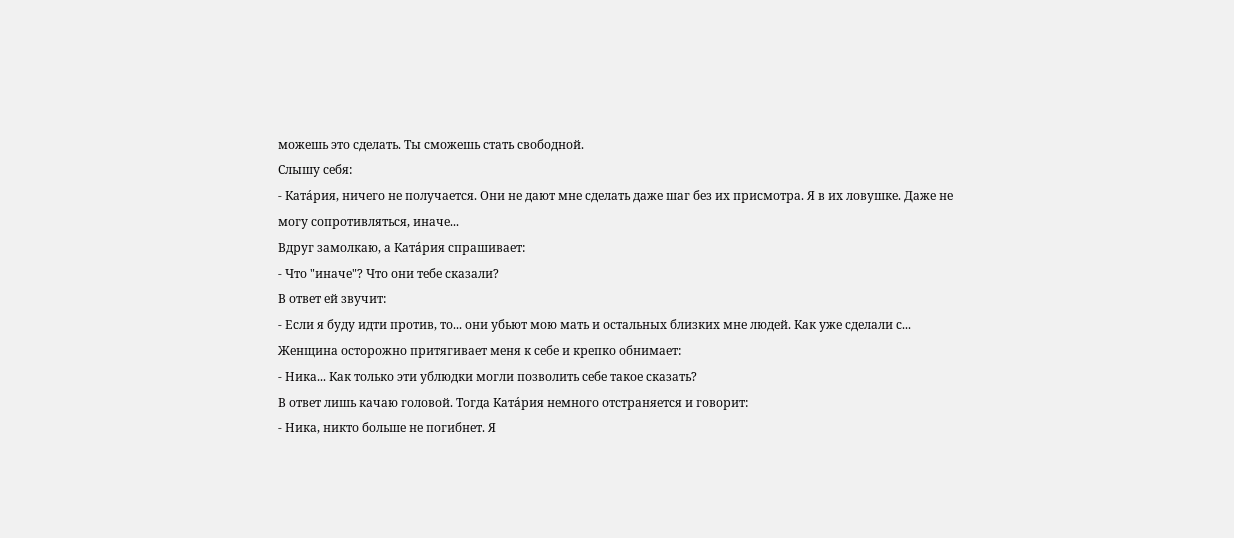можешь это сделать. Ты сможешь стать свободной.
Слышу себя:
- Катáрия, ничего не получается. Они не дают мне сделать даже шаг без их присмотра. Я в их ловушке. Даже не могу сопротивляться, иначе...
Вдруг замолкаю, а Катáрия спрашивает:
- Что "иначе"? Что они тебе сказали?
В ответ ей звучит:
- Если я буду идти против, то... они убьют мою мать и остальных близких мне людей. Как уже сделали с...
Женщина осторожно притягивает меня к себе и крепко обнимает:
- Ника... Как только эти ублюдки могли позволить себе такое сказать?
В ответ лишь качаю головой. Тогда Катáрия немного отстраняется и говорит:
- Ника, никто больше не погибнет. Я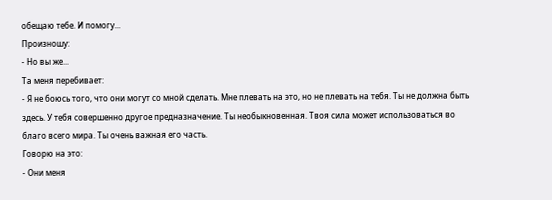обещаю тебе. И помогу...
Произношу:
- Но вы же...
Та меня перебивает:
- Я не боюсь того, что они могут со мной сделать. Мне плевать на это, но не плевать на тебя. Ты не должна быть здесь. У тебя совершенно другое предназначение. Ты необыкновенная. Твоя сила может использоваться во благо всего мира. Ты очень важная его часть.
Говорю на это:
- Они меня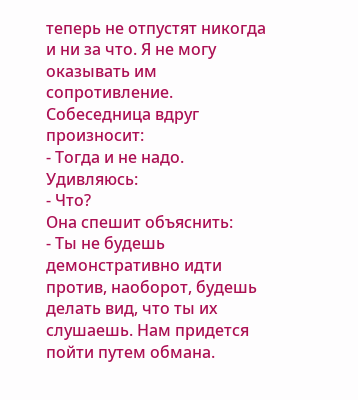теперь не отпустят никогда и ни за что. Я не могу оказывать им сопротивление.
Собеседница вдруг произносит:
- Тогда и не надо.
Удивляюсь:
- Что?
Она спешит объяснить:
- Ты не будешь демонстративно идти против, наоборот, будешь делать вид, что ты их слушаешь. Нам придется пойти путем обмана.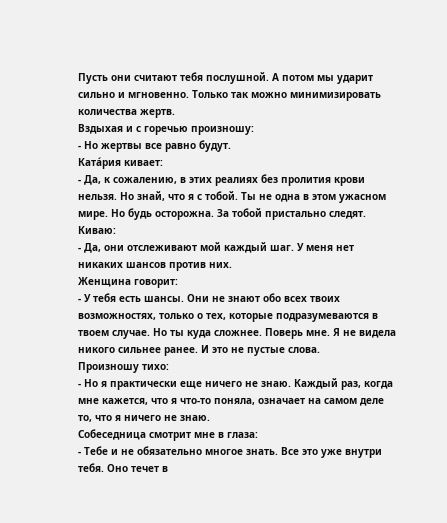Пусть они считают тебя послушной. А потом мы ударит сильно и мгновенно. Только так можно минимизировать количества жертв.
Вздыхая и с горечью произношу:
- Но жертвы все равно будут.
Катáрия кивает:
- Да, к сожалению, в этих реалиях без пролития крови нельзя. Но знай, что я с тобой. Ты не одна в этом ужасном мире. Но будь осторожна. За тобой пристально следят.
Киваю:
- Да, они отслеживают мой каждый шаг. У меня нет никаких шансов против них.
Женщина говорит:
- У тебя есть шансы. Они не знают обо всех твоих возможностях, только о тех, которые подразумеваются в твоем случае. Но ты куда сложнее. Поверь мне. Я не видела никого сильнее ранее. И это не пустые слова.
Произношу тихо:
- Но я практически еще ничего не знаю. Каждый раз, когда мне кажется, что я что-то поняла, означает на самом деле то, что я ничего не знаю.
Собеседница смотрит мне в глаза:
- Тебе и не обязательно многое знать. Все это уже внутри тебя. Оно течет в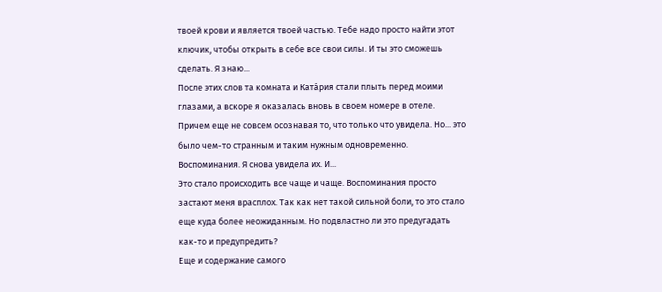твоей крови и является твоей частью. Тебе надо просто найти этот ключик, чтобы открыть в себе все свои силы. И ты это сможешь сделать. Я знаю...
После этих слов та комната и Катáрия стали плыть перед моими глазами, а вскоре я оказалась вновь в своем номере в отеле. Причем еще не совсем осознавая то, что только что увидела. Но... это было чем-то странным и таким нужным одновременно.
Воспоминания. Я снова увидела их. И...
Это стало происходить все чаще и чаще. Воспоминания просто застают меня врасплох. Так как нет такой сильной боли, то это стало еще куда более неожиданным. Но подвластно ли это предугадать как-то и предупредить?
Еще и содержание самого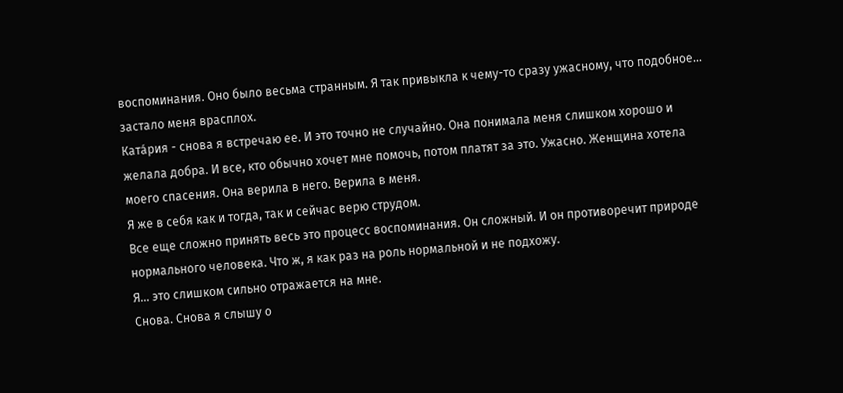воспоминания. Оно было весьма странным. Я так привыкла к чему-то сразу ужасному, что подобное... застало меня врасплох.
Катáрия - снова я встречаю ее. И это точно не случайно. Она понимала меня слишком хорошо и желала добра. И все, кто обычно хочет мне помочь, потом платят за это. Ужасно. Женщина хотела моего спасения. Она верила в него. Верила в меня.
Я же в себя как и тогда, так и сейчас верю струдом.
Все еще сложно принять весь это процесс воспоминания. Он сложный. И он противоречит природе нормального человека. Что ж, я как раз на роль нормальной и не подхожу.
Я... это слишком сильно отражается на мне.
Снова. Снова я слышу о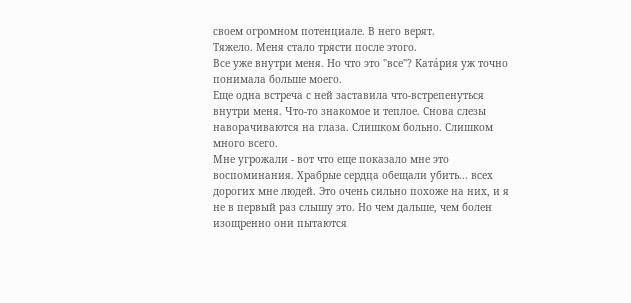своем огромном потенциале. В него верят.
Тяжело. Меня стало трясти после этого.
Все уже внутри меня. Но что это "все"? Катáрия уж точно понимала больше моего.
Еще одна встреча с ней заставила что-встрепенуться внутри меня. Что-то знакомое и теплое. Снова слезы наворачиваются на глаза. Слишком больно. Слишком много всего.
Мне угрожали - вот что еще показало мне это воспоминания. Храбрые сердца обещали убить... всех дорогих мне людей. Это очень сильно похоже на них, и я не в первый раз слышу это. Но чем дальше, чем болен изощренно они пытаются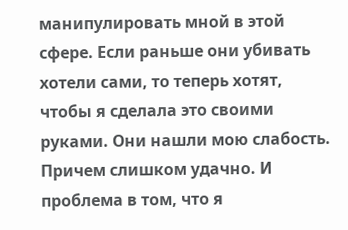манипулировать мной в этой сфере. Если раньше они убивать хотели сами, то теперь хотят, чтобы я сделала это своими руками. Они нашли мою слабость. Причем слишком удачно. И проблема в том, что я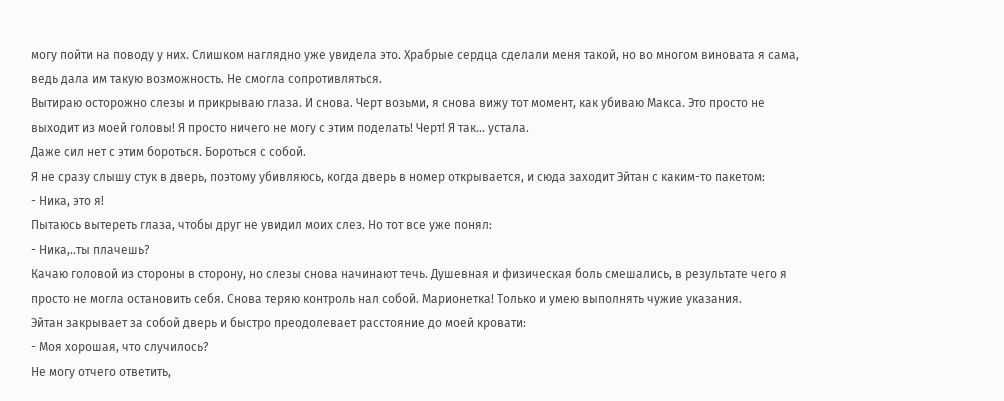могу пойти на поводу у них. Слишком наглядно уже увидела это. Храбрые сердца сделали меня такой, но во многом виновата я сама, ведь дала им такую возможность. Не смогла сопротивляться.
Вытираю осторожно слезы и прикрываю глаза. И снова. Черт возьми, я снова вижу тот момент, как убиваю Макса. Это просто не выходит из моей головы! Я просто ничего не могу с этим поделать! Черт! Я так... устала.
Даже сил нет с этим бороться. Бороться с собой.
Я не сразу слышу стук в дверь, поэтому убивляюсь, когда дверь в номер открывается, и сюда заходит Эйтан с каким-то пакетом:
- Ника, это я!
Пытаюсь вытереть глаза, чтобы друг не увидил моих слез. Но тот все уже понял:
- Ника,..ты плачешь?
Качаю головой из стороны в сторону, но слезы снова начинают течь. Душевная и физическая боль смешались, в результате чего я просто не могла остановить себя. Снова теряю контроль нал собой. Марионетка! Только и умею выполнять чужие указания.
Эйтан закрывает за собой дверь и быстро преодолевает расстояние до моей кровати:
- Моя хорошая, что случилось?
Не могу отчего ответить,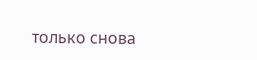только снова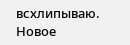всхлипываю. Новое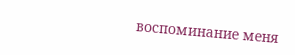воспоминание меня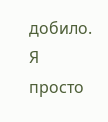добило.
Я просто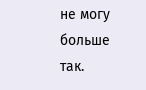не могу больше так.